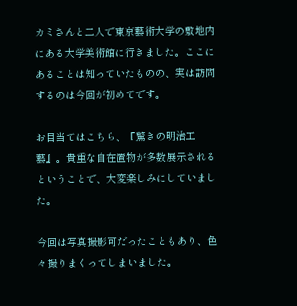カミさんと二人で東京藝術大学の敷地内にある大学美術館に行きました。ここにあることは知っていたものの、実は訪問するのは今回が初めてです。

お目当てはこちら、『驚きの明治工藝』。貴重な自在置物が多数展示されるということで、大変楽しみにしていました。

今回は写真撮影可だったこともあり、色々撮りまくってしまいました。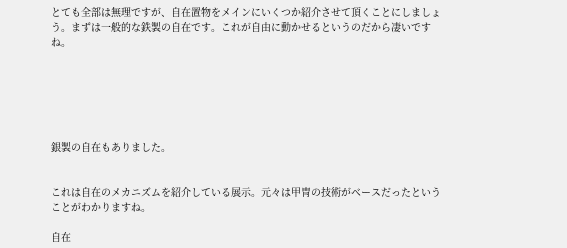とても全部は無理ですが、自在置物をメインにいくつか紹介させて頂くことにしましょう。まずは一般的な鉄製の自在です。これが自由に動かせるというのだから凄いですね。






銀製の自在もありました。


これは自在のメカニズムを紹介している展示。元々は甲冑の技術がベースだったということがわかりますね。

自在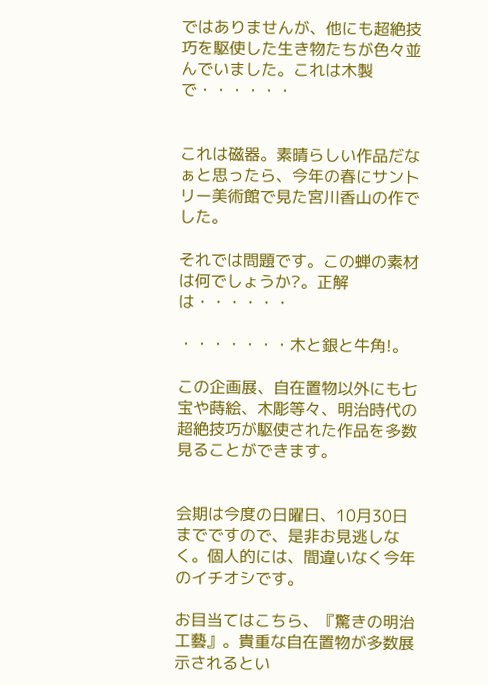ではありませんが、他にも超絶技巧を駆使した生き物たちが色々並んでいました。これは木製で・・・・・・


これは磁器。素晴らしい作品だなぁと思ったら、今年の春にサントリー美術館で見た宮川香山の作でした。

それでは問題です。この蝉の素材は何でしょうか?。正解は・・・・・・

・・・・・・・木と銀と牛角!。

この企画展、自在置物以外にも七宝や蒔絵、木彫等々、明治時代の超絶技巧が駆使された作品を多数見ることができます。


会期は今度の日曜日、10月30日までですので、是非お見逃しなく。個人的には、間違いなく今年のイチオシです。

お目当てはこちら、『驚きの明治工藝』。貴重な自在置物が多数展示されるとい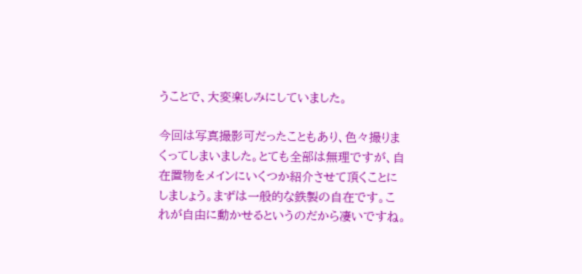うことで、大変楽しみにしていました。

今回は写真撮影可だったこともあり、色々撮りまくってしまいました。とても全部は無理ですが、自在置物をメインにいくつか紹介させて頂くことにしましょう。まずは一般的な鉄製の自在です。これが自由に動かせるというのだから凄いですね。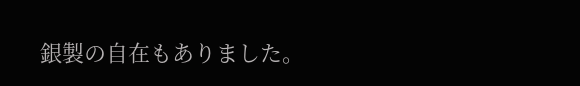銀製の自在もありました。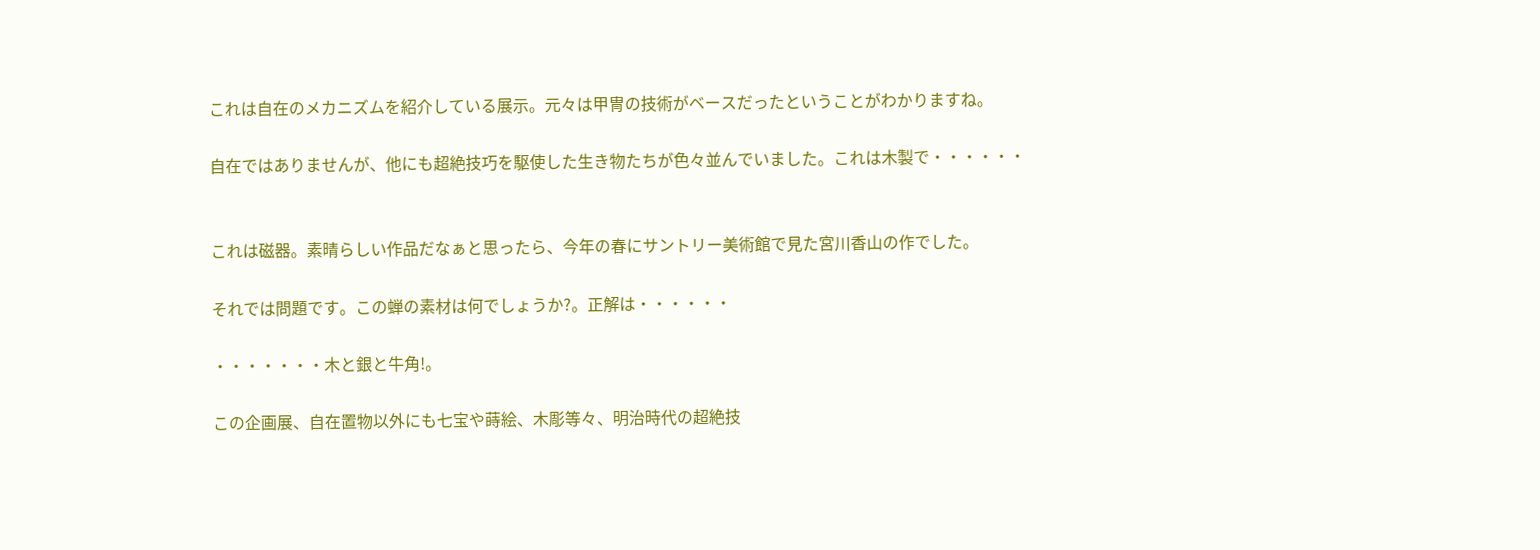これは自在のメカニズムを紹介している展示。元々は甲冑の技術がベースだったということがわかりますね。

自在ではありませんが、他にも超絶技巧を駆使した生き物たちが色々並んでいました。これは木製で・・・・・・


これは磁器。素晴らしい作品だなぁと思ったら、今年の春にサントリー美術館で見た宮川香山の作でした。

それでは問題です。この蝉の素材は何でしょうか?。正解は・・・・・・

・・・・・・・木と銀と牛角!。

この企画展、自在置物以外にも七宝や蒔絵、木彫等々、明治時代の超絶技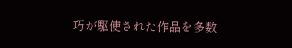巧が駆使された作品を多数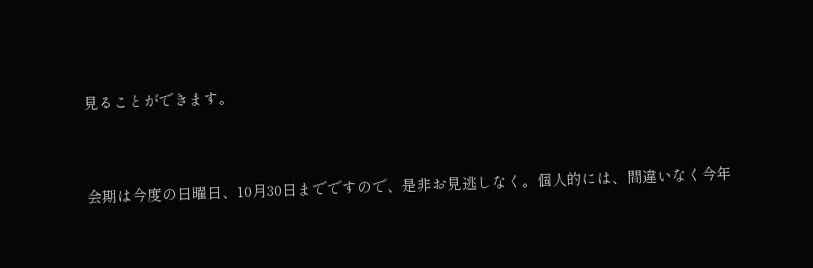見ることができます。


会期は今度の日曜日、10月30日までですので、是非お見逃しなく。個人的には、間違いなく今年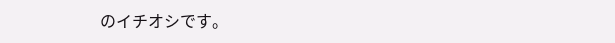のイチオシです。